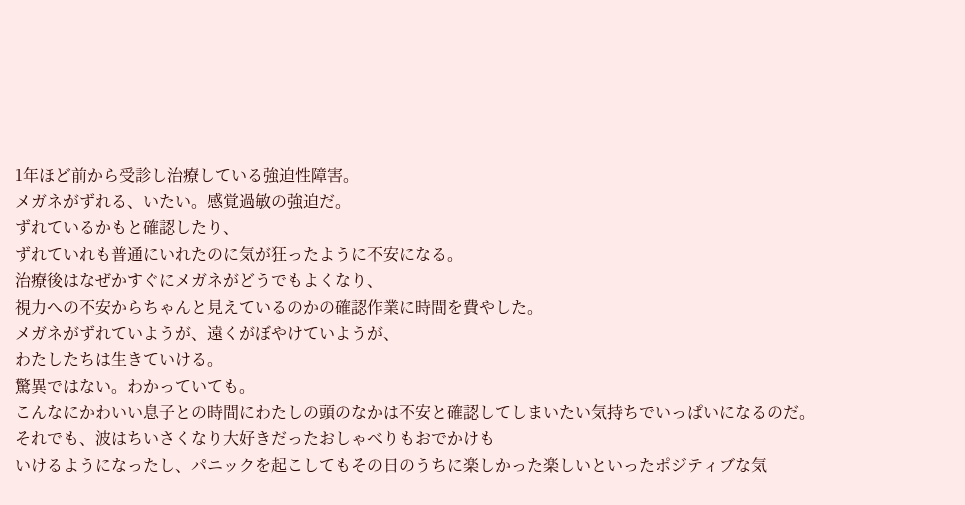1年ほど前から受診し治療している強迫性障害。
メガネがずれる、いたい。感覚過敏の強迫だ。
ずれているかもと確認したり、
ずれていれも普通にいれたのに気が狂ったように不安になる。
治療後はなぜかすぐにメガネがどうでもよくなり、
視力への不安からちゃんと見えているのかの確認作業に時間を費やした。
メガネがずれていようが、遠くがぼやけていようが、
わたしたちは生きていける。
驚異ではない。わかっていても。
こんなにかわいい息子との時間にわたしの頭のなかは不安と確認してしまいたい気持ちでいっぱいになるのだ。
それでも、波はちいさくなり大好きだったおしゃべりもおでかけも
いけるようになったし、パニックを起こしてもその日のうちに楽しかった楽しいといったポジティブな気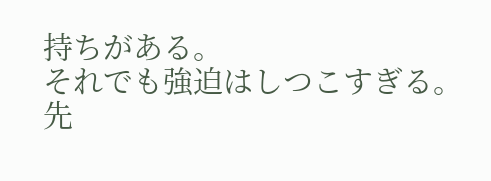持ちがある。
それでも強迫はしつこすぎる。
先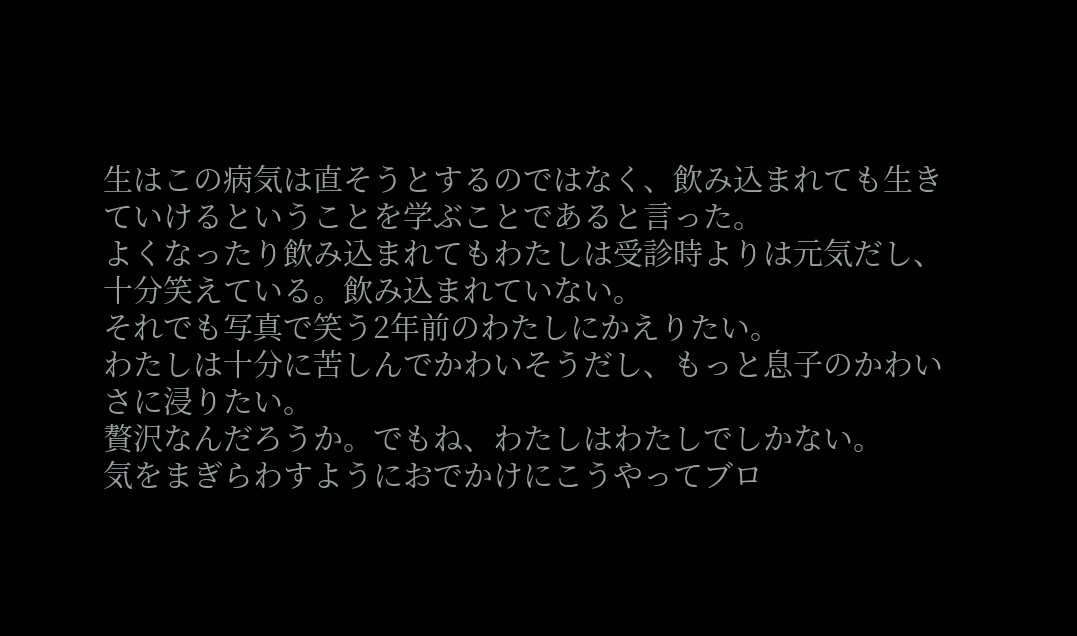生はこの病気は直そうとするのではなく、飲み込まれても生きていけるということを学ぶことであると言った。
よくなったり飲み込まれてもわたしは受診時よりは元気だし、
十分笑えている。飲み込まれていない。
それでも写真で笑う2年前のわたしにかえりたい。
わたしは十分に苦しんでかわいそうだし、もっと息子のかわいさに浸りたい。
贅沢なんだろうか。でもね、わたしはわたしでしかない。
気をまぎらわすようにおでかけにこうやってブロ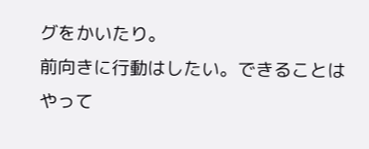グをかいたり。
前向きに行動はしたい。できることはやって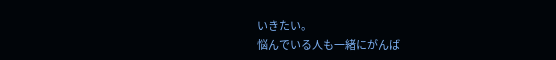いきたい。
悩んでいる人も一緒にがんば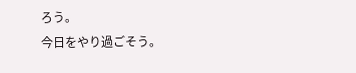ろう。
今日をやり過ごそう。